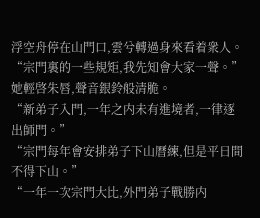浮空舟停在山門口,雲兮轉過身來看着衆人。
“宗門裏的一些規矩,我先知會大家一聲。”她輕啓朱唇,聲音銀鈴般清脆。
“新弟子入門,一年之内未有進境者,一律逐出師門。”
“宗門每年會安排弟子下山曆練,但是平日間不得下山。”
“一年一次宗門大比,外門弟子戰勝内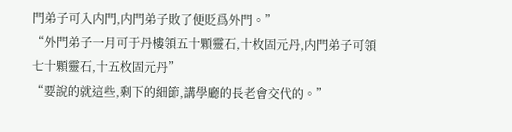門弟子可入内門,内門弟子敗了便貶爲外門。”
“外門弟子一月可于丹樓領五十顆靈石,十枚固元丹,内門弟子可領七十顆靈石,十五枚固元丹”
“要說的就這些,剩下的細節,講學廳的長老會交代的。”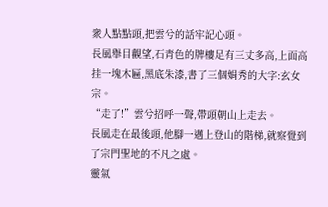衆人點點頭,把雲兮的話牢記心頭。
長風舉目觀望,石青色的牌樓足有三丈多高,上面高挂一塊木匾,黑底朱漆,書了三個娟秀的大字:玄女宗。
“走了!”雲兮招呼一聲,帶頭朝山上走去。
長風走在最後頭,他腳一邁上登山的階梯,就察覺到了宗門聖地的不凡之處。
靈氣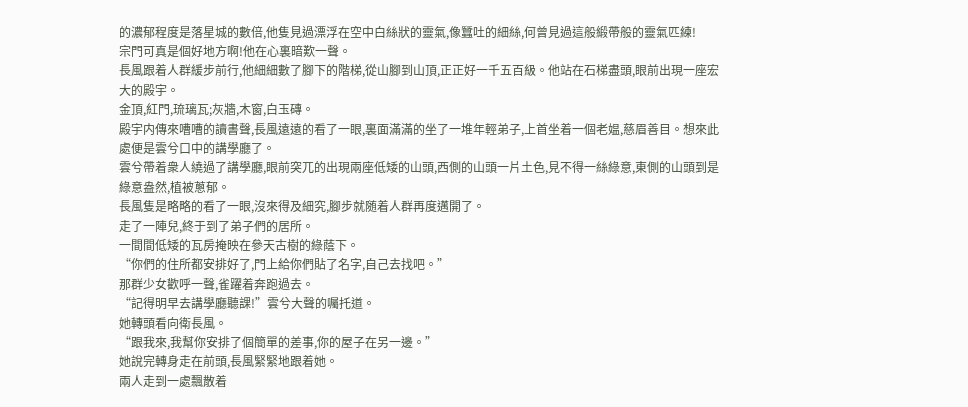的濃郁程度是落星城的數倍,他隻見過漂浮在空中白絲狀的靈氣,像蠶吐的細絲,何曾見過這般緞帶般的靈氣匹練!
宗門可真是個好地方啊!他在心裏暗歎一聲。
長風跟着人群緩步前行,他細細數了腳下的階梯,從山腳到山頂,正正好一千五百級。他站在石梯盡頭,眼前出現一座宏大的殿宇。
金頂,紅門,琉璃瓦;灰牆,木窗,白玉磚。
殿宇内傳來嘈嘈的讀書聲,長風遠遠的看了一眼,裏面滿滿的坐了一堆年輕弟子,上首坐着一個老媪,慈眉善目。想來此處便是雲兮口中的講學廳了。
雲兮帶着衆人繞過了講學廳,眼前突兀的出現兩座低矮的山頭,西側的山頭一片土色,見不得一絲綠意,東側的山頭到是綠意盎然,植被蔥郁。
長風隻是略略的看了一眼,沒來得及細究,腳步就随着人群再度邁開了。
走了一陣兒,終于到了弟子們的居所。
一間間低矮的瓦房掩映在參天古樹的綠蔭下。
“你們的住所都安排好了,門上給你們貼了名字,自己去找吧。”
那群少女歡呼一聲,雀躍着奔跑過去。
“記得明早去講學廳聽課!”雲兮大聲的囑托道。
她轉頭看向衛長風。
“跟我來,我幫你安排了個簡單的差事,你的屋子在另一邊。”
她說完轉身走在前頭,長風緊緊地跟着她。
兩人走到一處飄散着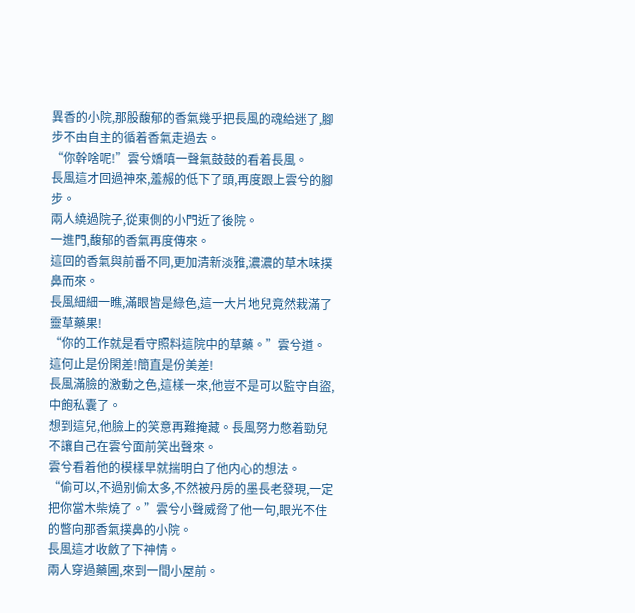異香的小院,那股馥郁的香氣幾乎把長風的魂給迷了,腳步不由自主的循着香氣走過去。
“你幹啥呢!”雲兮嬌嗔一聲氣鼓鼓的看着長風。
長風這才回過神來,羞赧的低下了頭,再度跟上雲兮的腳步。
兩人繞過院子,從東側的小門近了後院。
一進門,馥郁的香氣再度傳來。
這回的香氣與前番不同,更加清新淡雅,濃濃的草木味撲鼻而來。
長風細細一瞧,滿眼皆是綠色,這一大片地兒竟然栽滿了靈草藥果!
“你的工作就是看守照料這院中的草藥。”雲兮道。
這何止是份閑差!簡直是份美差!
長風滿臉的激動之色,這樣一來,他豈不是可以監守自盜,中飽私囊了。
想到這兒,他臉上的笑意再難掩藏。長風努力憋着勁兒不讓自己在雲兮面前笑出聲來。
雲兮看着他的模樣早就揣明白了他内心的想法。
“偷可以,不過别偷太多,不然被丹房的墨長老發現,一定把你當木柴燒了。”雲兮小聲威脅了他一句,眼光不住的瞥向那香氣撲鼻的小院。
長風這才收斂了下神情。
兩人穿過藥圃,來到一間小屋前。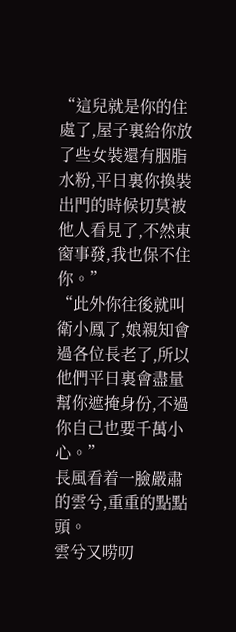“這兒就是你的住處了,屋子裏給你放了些女裝還有胭脂水粉,平日裏你換裝出門的時候切莫被他人看見了,不然東窗事發,我也保不住你。”
“此外你往後就叫衛小鳳了,娘親知會過各位長老了,所以他們平日裏會盡量幫你遮掩身份,不過你自己也要千萬小心。”
長風看着一臉嚴肅的雲兮,重重的點點頭。
雲兮又唠叨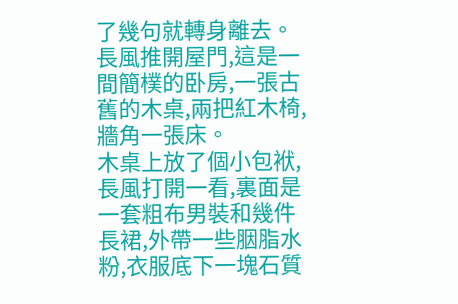了幾句就轉身離去。
長風推開屋門,這是一間簡樸的卧房,一張古舊的木桌,兩把紅木椅,牆角一張床。
木桌上放了個小包袱,長風打開一看,裏面是一套粗布男裝和幾件長裙,外帶一些胭脂水粉,衣服底下一塊石質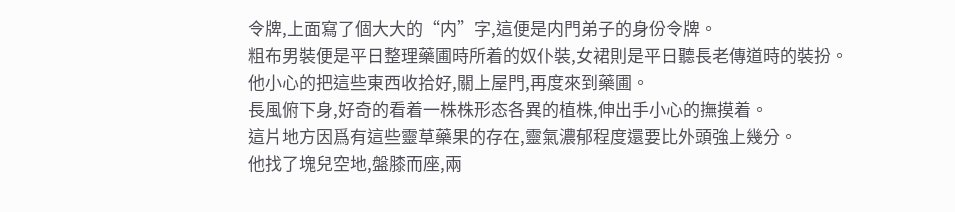令牌,上面寫了個大大的“内”字,這便是内門弟子的身份令牌。
粗布男裝便是平日整理藥圃時所着的奴仆裝,女裙則是平日聽長老傳道時的裝扮。
他小心的把這些東西收拾好,關上屋門,再度來到藥圃。
長風俯下身,好奇的看着一株株形态各異的植株,伸出手小心的撫摸着。
這片地方因爲有這些靈草藥果的存在,靈氣濃郁程度還要比外頭強上幾分。
他找了塊兒空地,盤膝而座,兩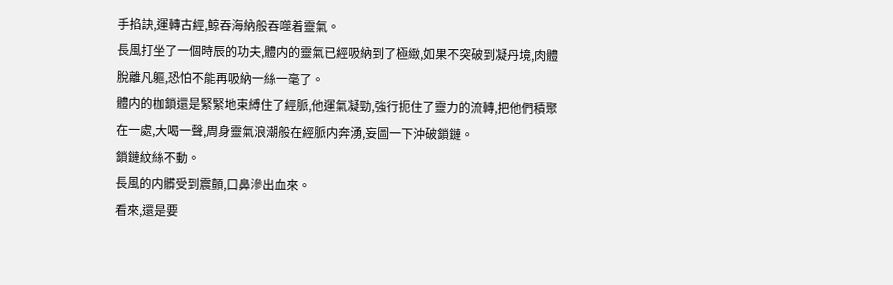手掐訣,運轉古經,鲸吞海納般吞噬着靈氣。
長風打坐了一個時辰的功夫,體内的靈氣已經吸納到了極緻,如果不突破到凝丹境,肉體脫離凡軀,恐怕不能再吸納一絲一毫了。
體内的枷鎖還是緊緊地束縛住了經脈,他運氣凝勁,強行扼住了靈力的流轉,把他們積聚在一處,大喝一聲,周身靈氣浪潮般在經脈内奔湧,妄圖一下沖破鎖鏈。
鎖鏈紋絲不動。
長風的内髒受到震顫,口鼻滲出血來。
看來,還是要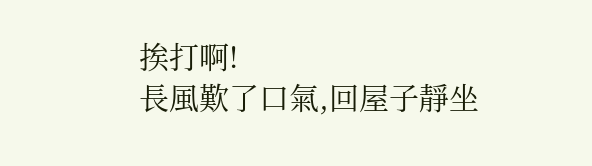挨打啊!
長風歎了口氣,回屋子靜坐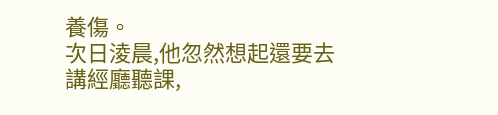養傷。
次日淩晨,他忽然想起還要去講經廳聽課,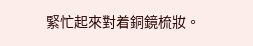緊忙起來對着銅鏡梳妝。